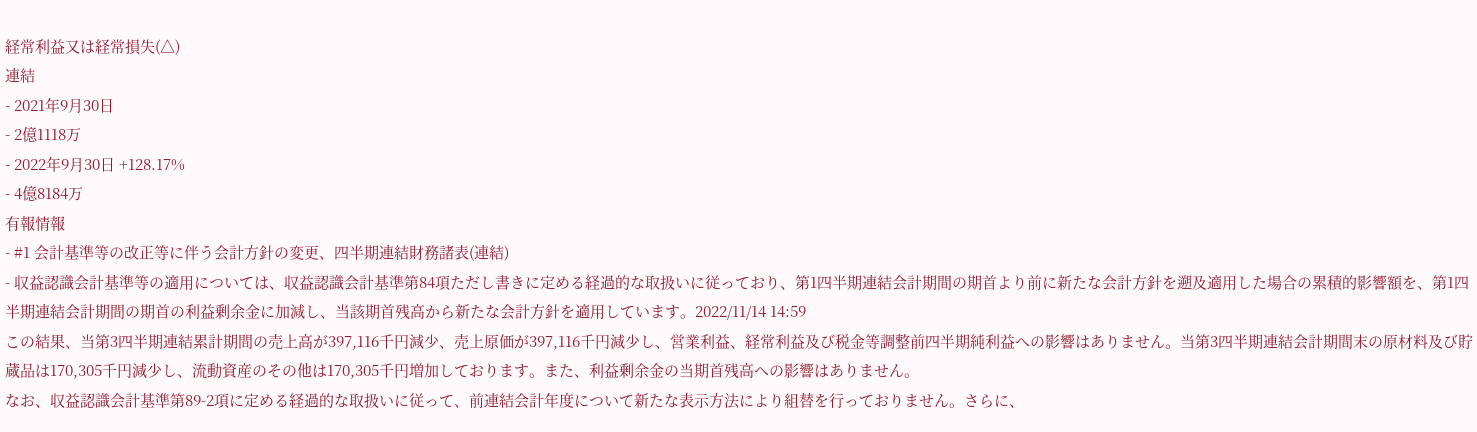経常利益又は経常損失(△)
連結
- 2021年9月30日
- 2億1118万
- 2022年9月30日 +128.17%
- 4億8184万
有報情報
- #1 会計基準等の改正等に伴う会計方針の変更、四半期連結財務諸表(連結)
- 収益認識会計基準等の適用については、収益認識会計基準第84項ただし書きに定める経過的な取扱いに従っており、第1四半期連結会計期間の期首より前に新たな会計方針を遡及適用した場合の累積的影響額を、第1四半期連結会計期間の期首の利益剰余金に加減し、当該期首残高から新たな会計方針を適用しています。2022/11/14 14:59
この結果、当第3四半期連結累計期間の売上高が397,116千円減少、売上原価が397,116千円減少し、営業利益、経常利益及び税金等調整前四半期純利益への影響はありません。当第3四半期連結会計期間末の原材料及び貯蔵品は170,305千円減少し、流動資産のその他は170,305千円増加しております。また、利益剰余金の当期首残高への影響はありません。
なお、収益認識会計基準第89-2項に定める経過的な取扱いに従って、前連結会計年度について新たな表示方法により組替を行っておりません。さらに、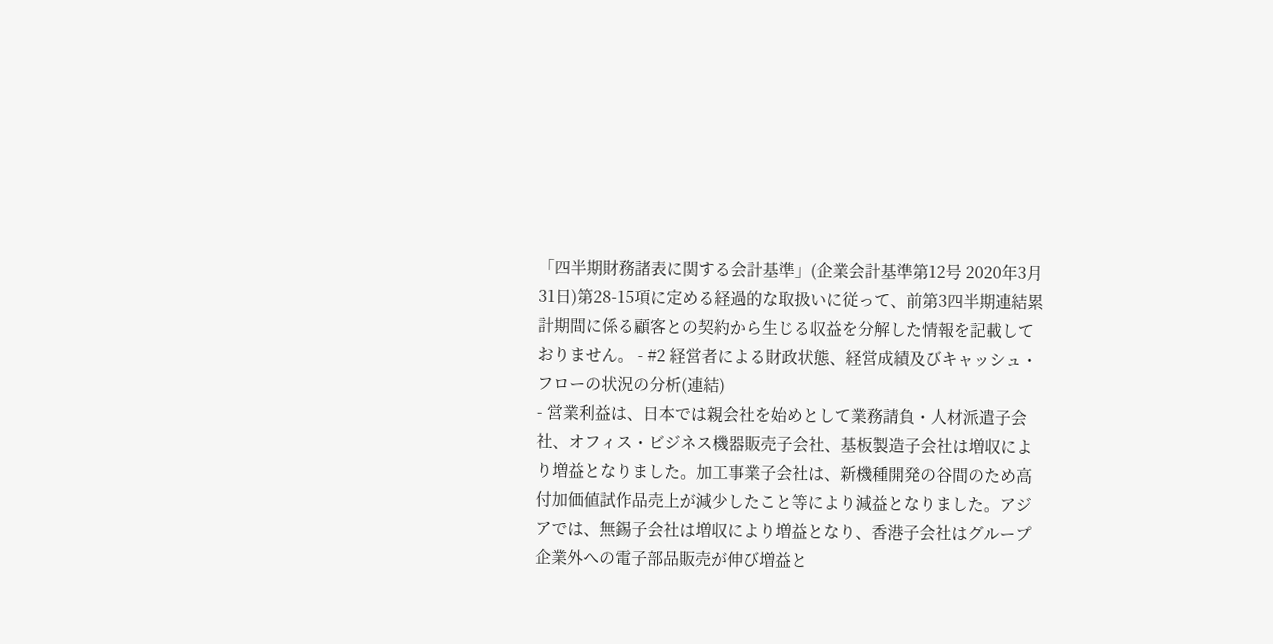「四半期財務諸表に関する会計基準」(企業会計基準第12号 2020年3月31日)第28-15項に定める経過的な取扱いに従って、前第3四半期連結累計期間に係る顧客との契約から生じる収益を分解した情報を記載しておりません。 - #2 経営者による財政状態、経営成績及びキャッシュ・フローの状況の分析(連結)
- 営業利益は、日本では親会社を始めとして業務請負・人材派遣子会社、オフィス・ビジネス機器販売子会社、基板製造子会社は増収により増益となりました。加工事業子会社は、新機種開発の谷間のため高付加価値試作品売上が減少したこと等により減益となりました。アジアでは、無錫子会社は増収により増益となり、香港子会社はグループ企業外への電子部品販売が伸び増益と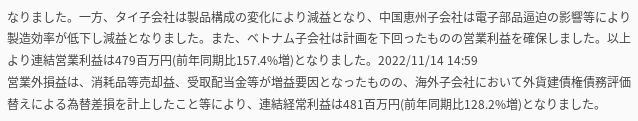なりました。一方、タイ子会社は製品構成の変化により減益となり、中国恵州子会社は電子部品逼迫の影響等により製造効率が低下し減益となりました。また、ベトナム子会社は計画を下回ったものの営業利益を確保しました。以上より連結営業利益は479百万円(前年同期比157.4%増)となりました。2022/11/14 14:59
営業外損益は、消耗品等売却益、受取配当金等が増益要因となったものの、海外子会社において外貨建債権債務評価替えによる為替差損を計上したこと等により、連結経常利益は481百万円(前年同期比128.2%増)となりました。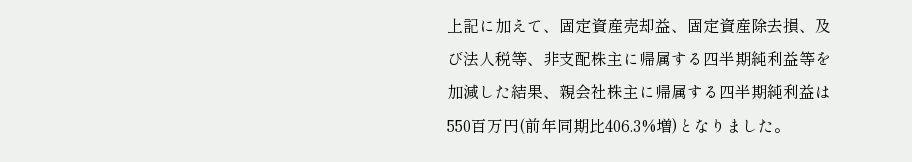上記に加えて、固定資産売却益、固定資産除去損、及び法人税等、非支配株主に帰属する四半期純利益等を加減した結果、親会社株主に帰属する四半期純利益は550百万円(前年同期比406.3%増)となりました。